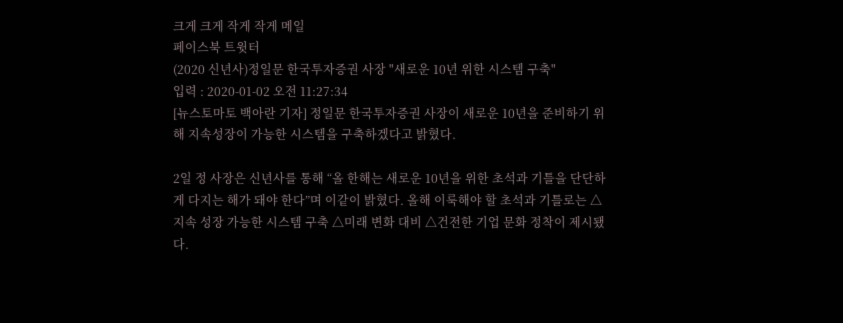크게 크게 작게 작게 메일
페이스북 트윗터
(2020 신년사)정일문 한국투자증권 사장 "새로운 10년 위한 시스템 구축"
입력 : 2020-01-02 오전 11:27:34
[뉴스토마토 백아란 기자] 정일문 한국투자증권 사장이 새로운 10년을 준비하기 위해 지속성장이 가능한 시스템을 구축하겠다고 밝혔다.

2일 정 사장은 신년사를 통해 “올 한해는 새로운 10년을 위한 초석과 기틀을 단단하게 다지는 해가 돼야 한다”며 이같이 밝혔다. 올해 이룩해야 할 초석과 기틀로는 △지속 성장 가능한 시스템 구축 △미래 변화 대비 △건전한 기업 문화 정착이 제시됐다.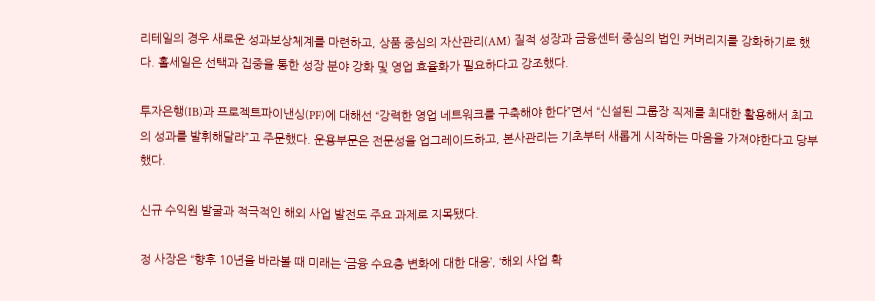리테일의 경우 새로운 성과보상체계를 마련하고, 상품 중심의 자산관리(AM) 질적 성장과 금융센터 중심의 법인 커버리지를 강화하기로 했다. 홀세일은 선택과 집중을 통한 성장 분야 강화 및 영업 효율화가 필요하다고 강조했다.

투자은행(IB)과 프로젝트파이낸싱(PF)에 대해선 “강력한 영업 네트워크를 구축해야 한다”면서 “신설된 그룹장 직제를 최대한 활용해서 최고의 성과를 발휘해달라”고 주문했다. 운용부문은 전문성을 업그레이드하고, 본사관리는 기초부터 새롭게 시작하는 마음을 가져야한다고 당부했다.

신규 수익원 발굴과 적극적인 해외 사업 발전도 주요 과제로 지목됐다.

정 사장은 “향후 10년을 바라볼 때 미래는 ‘금융 수요층 변화에 대한 대응’, ‘해외 사업 확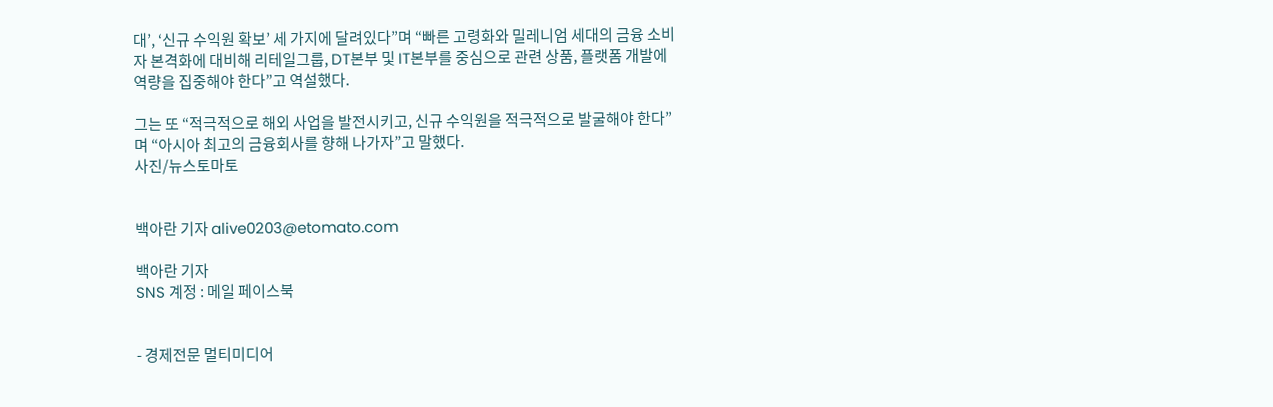대’, ‘신규 수익원 확보’ 세 가지에 달려있다”며 “빠른 고령화와 밀레니엄 세대의 금융 소비자 본격화에 대비해 리테일그룹, DT본부 및 IT본부를 중심으로 관련 상품, 플랫폼 개발에 역량을 집중해야 한다”고 역설했다.

그는 또 “적극적으로 해외 사업을 발전시키고, 신규 수익원을 적극적으로 발굴해야 한다”며 “아시아 최고의 금융회사를 향해 나가자”고 말했다.
사진/뉴스토마토


백아란 기자 alive0203@etomato.com

백아란 기자
SNS 계정 : 메일 페이스북


- 경제전문 멀티미디어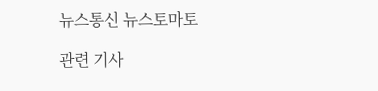뉴스통신 뉴스토마토

관련 기사